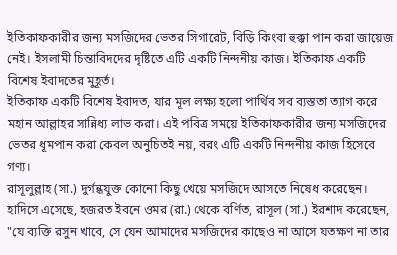ইতিকাফকারীর জন্য মসজিদের ভেতর সিগারেট, বিড়ি কিংবা হুক্কা পান করা জায়েজ নেই। ইসলামী চিন্তাবিদদের দৃষ্টিতে এটি একটি নিন্দনীয় কাজ। ইতিকাফ একটি বিশেষ ইবাদতের মুহূর্ত।
ইতিকাফ একটি বিশেষ ইবাদত, যার মূল লক্ষ্য হলো পার্থিব সব ব্যস্ততা ত্যাগ করে মহান আল্লাহর সান্নিধ্য লাভ করা। এই পবিত্র সময়ে ইতিকাফকারীর জন্য মসজিদের ভেতর ধূমপান করা কেবল অনুচিতই নয়, বরং এটি একটি নিন্দনীয় কাজ হিসেবে গণ্য।
রাসূলুল্লাহ (সা.) দুর্গন্ধযুক্ত কোনো কিছু খেয়ে মসজিদে আসতে নিষেধ করেছেন। হাদিসে এসেছে, হজরত ইবনে ওমর (রা.) থেকে বর্ণিত, রাসূল (সা.) ইরশাদ করেছেন, "যে ব্যক্তি রসুন খাবে, সে যেন আমাদের মসজিদের কাছেও না আসে যতক্ষণ না তার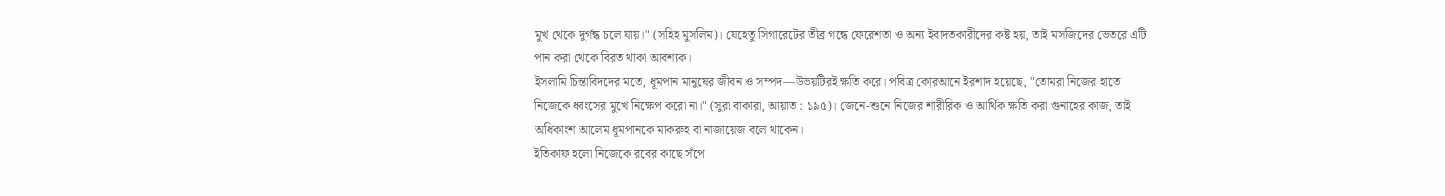মুখ থেকে দুর্গন্ধ চলে যায়।" (সহিহ মুসলিম)। যেহেতু সিগারেটের তীব্র গন্ধে ফেরেশতা ও অন্য ইবাদতকারীদের কষ্ট হয়, তাই মসজিদের ভেতরে এটি পান করা থেকে বিরত থাকা আবশ্যক।
ইসলামি চিন্তাবিদদের মতে, ধূমপান মানুষের জীবন ও সম্পদ—উভয়টিরই ক্ষতি করে। পবিত্র কোরআনে ইরশাদ হয়েছে, "তোমরা নিজের হাতে নিজেকে ধ্বংসের মুখে নিক্ষেপ করো না।" (সুরা বাকারা, আয়াত : ১৯৫)। জেনে-শুনে নিজের শারীরিক ও আর্থিক ক্ষতি করা গুনাহের কাজ, তাই অধিকাংশ আলেম ধূমপানকে মাকরুহ বা নাজায়েজ বলে থাকেন।
ইতিকাফ হলো নিজেকে রবের কাছে সঁপে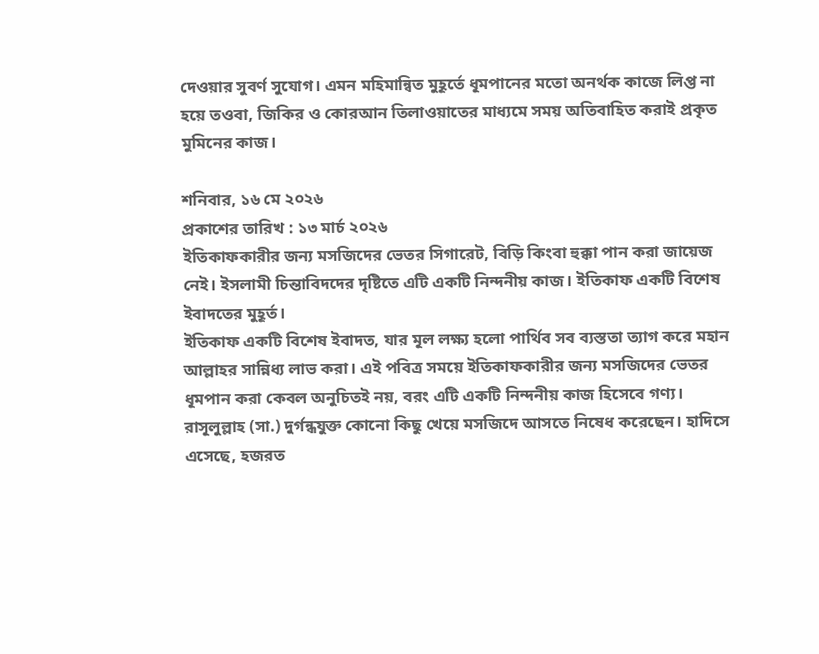দেওয়ার সুবর্ণ সুযোগ। এমন মহিমান্বিত মুহূর্তে ধূমপানের মতো অনর্থক কাজে লিপ্ত না হয়ে তওবা, জিকির ও কোরআন তিলাওয়াতের মাধ্যমে সময় অতিবাহিত করাই প্রকৃত মুমিনের কাজ।

শনিবার, ১৬ মে ২০২৬
প্রকাশের তারিখ : ১৩ মার্চ ২০২৬
ইতিকাফকারীর জন্য মসজিদের ভেতর সিগারেট, বিড়ি কিংবা হুক্কা পান করা জায়েজ নেই। ইসলামী চিন্তাবিদদের দৃষ্টিতে এটি একটি নিন্দনীয় কাজ। ইতিকাফ একটি বিশেষ ইবাদতের মুহূর্ত।
ইতিকাফ একটি বিশেষ ইবাদত, যার মূল লক্ষ্য হলো পার্থিব সব ব্যস্ততা ত্যাগ করে মহান আল্লাহর সান্নিধ্য লাভ করা। এই পবিত্র সময়ে ইতিকাফকারীর জন্য মসজিদের ভেতর ধূমপান করা কেবল অনুচিতই নয়, বরং এটি একটি নিন্দনীয় কাজ হিসেবে গণ্য।
রাসূলুল্লাহ (সা.) দুর্গন্ধযুক্ত কোনো কিছু খেয়ে মসজিদে আসতে নিষেধ করেছেন। হাদিসে এসেছে, হজরত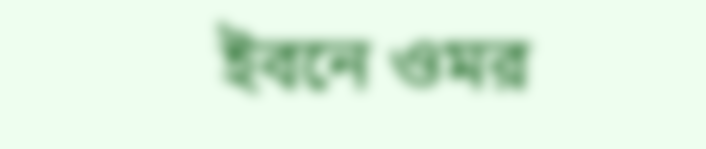ইবনে ওমর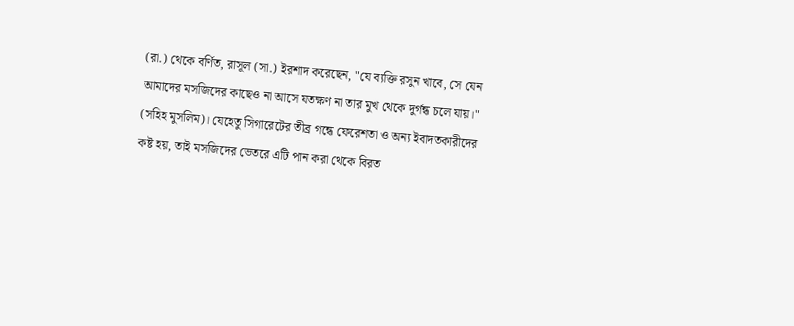(রা.) থেকে বর্ণিত, রাসূল (সা.) ইরশাদ করেছেন, "যে ব্যক্তি রসুন খাবে, সে যেন আমাদের মসজিদের কাছেও না আসে যতক্ষণ না তার মুখ থেকে দুর্গন্ধ চলে যায়।" (সহিহ মুসলিম)। যেহেতু সিগারেটের তীব্র গন্ধে ফেরেশতা ও অন্য ইবাদতকারীদের কষ্ট হয়, তাই মসজিদের ভেতরে এটি পান করা থেকে বিরত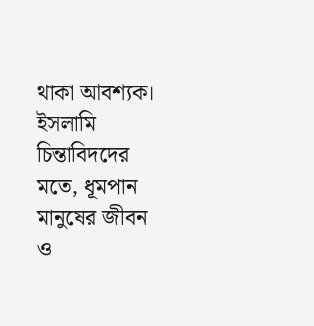থাকা আবশ্যক।
ইসলামি চিন্তাবিদদের মতে, ধূমপান মানুষের জীবন ও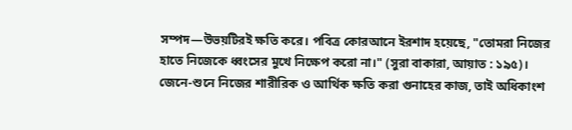সম্পদ—উভয়টিরই ক্ষতি করে। পবিত্র কোরআনে ইরশাদ হয়েছে, "তোমরা নিজের হাতে নিজেকে ধ্বংসের মুখে নিক্ষেপ করো না।" (সুরা বাকারা, আয়াত : ১৯৫)। জেনে-শুনে নিজের শারীরিক ও আর্থিক ক্ষতি করা গুনাহের কাজ, তাই অধিকাংশ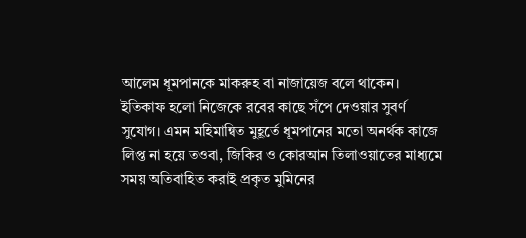আলেম ধূমপানকে মাকরুহ বা নাজায়েজ বলে থাকেন।
ইতিকাফ হলো নিজেকে রবের কাছে সঁপে দেওয়ার সুবর্ণ সুযোগ। এমন মহিমান্বিত মুহূর্তে ধূমপানের মতো অনর্থক কাজে লিপ্ত না হয়ে তওবা, জিকির ও কোরআন তিলাওয়াতের মাধ্যমে সময় অতিবাহিত করাই প্রকৃত মুমিনের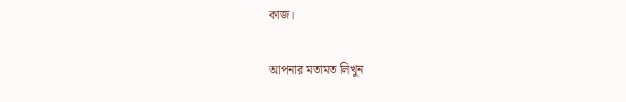কাজ।

আপনার মতামত লিখুন